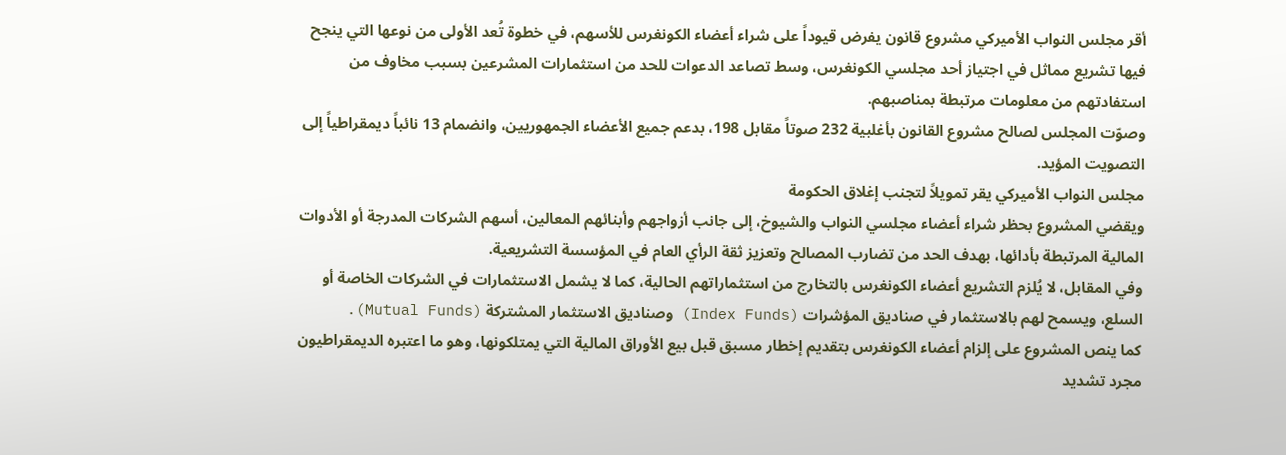أقر مجلس النواب الأميركي مشروع قانون يفرض قيوداً على شراء أعضاء الكونغرس للأسهم، في خطوة تُعد الأولى من نوعها التي ينجح فيها تشريع مماثل في اجتياز أحد مجلسي الكونغرس، وسط تصاعد الدعوات للحد من استثمارات المشرعين بسبب مخاوف من استفادتهم من معلومات مرتبطة بمناصبهم.
وصوّت المجلس لصالح مشروع القانون بأغلبية 232 صوتاً مقابل 198، بدعم جميع الأعضاء الجمهوريين، وانضمام 13 نائباً ديمقراطياً إلى التصويت المؤيد.
مجلس النواب الأميركي يقر تمويلاً لتجنب إغلاق الحكومة
ويقضي المشروع بحظر شراء أعضاء مجلسي النواب والشيوخ، إلى جانب أزواجهم وأبنائهم المعالين، أسهم الشركات المدرجة أو الأدوات المالية المرتبطة بأدائها، بهدف الحد من تضارب المصالح وتعزيز ثقة الرأي العام في المؤسسة التشريعية.
وفي المقابل، لا يُلزم التشريع أعضاء الكونغرس بالتخارج من استثماراتهم الحالية، كما لا يشمل الاستثمارات في الشركات الخاصة أو السلع، ويسمح لهم بالاستثمار في صناديق المؤشرات (Index Funds) وصناديق الاستثمار المشتركة (Mutual Funds).
كما ينص المشروع على إلزام أعضاء الكونغرس بتقديم إخطار مسبق قبل بيع الأوراق المالية التي يمتلكونها، وهو ما اعتبره الديمقراطيون مجرد تشديد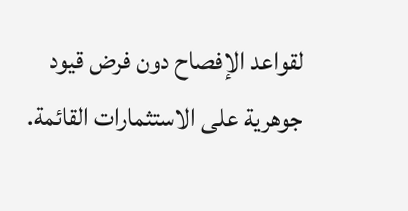لقواعد الإفصاح دون فرض قيود جوهرية على الاستثمارات القائمة.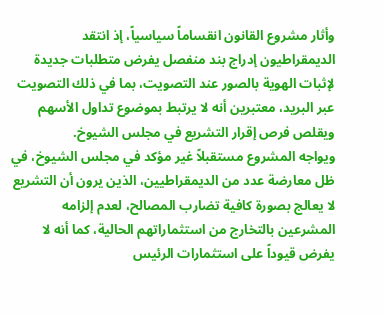وأثار مشروع القانون انقساماً سياسياً، إذ انتقد الديمقراطيون إدراج بند منفصل يفرض متطلبات جديدة لإثبات الهوية بالصور عند التصويت، بما في ذلك التصويت عبر البريد، معتبرين أنه لا يرتبط بموضوع تداول الأسهم ويقلص فرص إقرار التشريع في مجلس الشيوخ.
ويواجه المشروع مستقبلاً غير مؤكد في مجلس الشيوخ، في ظل معارضة عدد من الديمقراطيين، الذين يرون أن التشريع لا يعالج بصورة كافية تضارب المصالح، لعدم إلزامه المشرعين بالتخارج من استثماراتهم الحالية، كما أنه لا يفرض قيوداً على استثمارات الرئيس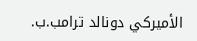الأميركي دونالد ترامب.ب.